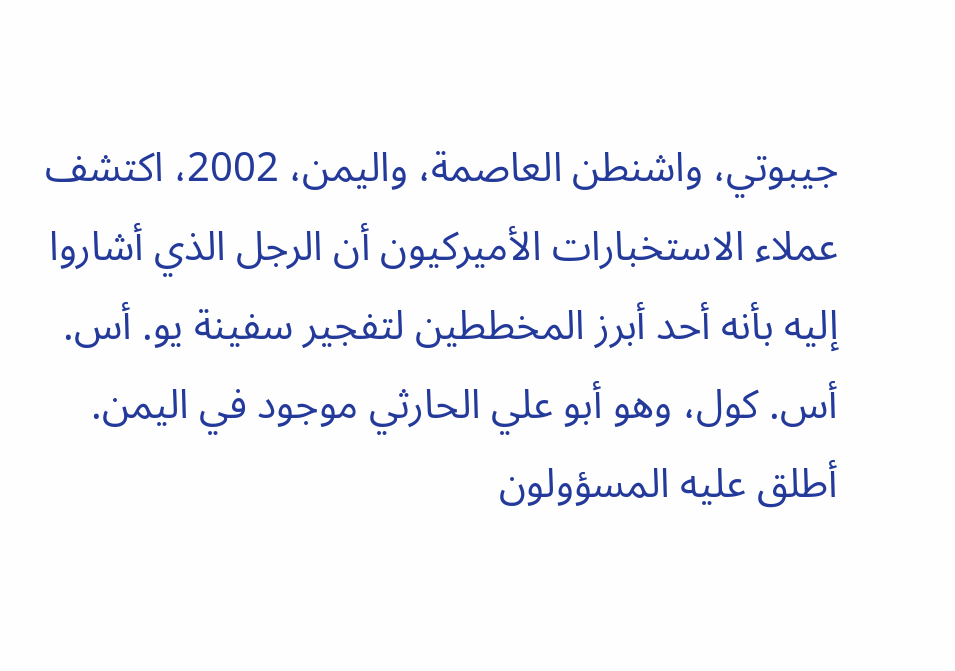جيبوتي، واشنطن العاصمة، واليمن، 2002، اكتشف عملاء الاستخبارات الأميركيون أن الرجل الذي أشاروا إليه بأنه أحد أبرز المخططين لتفجير سفينة يو. أس. أس. کول، وهو أبو علي الحارثي موجود في اليمن. أطلق عليه المسؤولون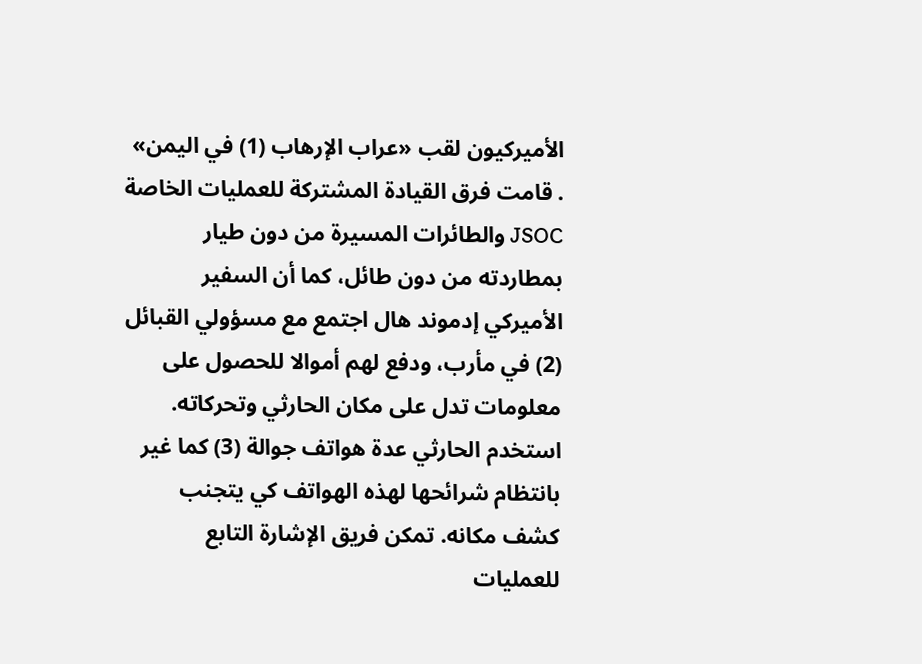الأميركيون لقب «عراب الإرهاب (1) في اليمن» . قامت فرق القيادة المشتركة للعمليات الخاصة JSOC والطائرات المسيرة من دون طيار بمطاردته من دون طائل، كما أن السفير الأميركي إدموند هال اجتمع مع مسؤولي القبائل (2) في مأرب، ودفع لهم أموالا للحصول على معلومات تدل على مكان الحارثي وتحركاته. استخدم الحارثي عدة هواتف جوالة (3) كما غير بانتظام شرائحها لهذه الهواتف كي يتجنب كشف مكانه. تمكن فريق الإشارة التابع للعمليات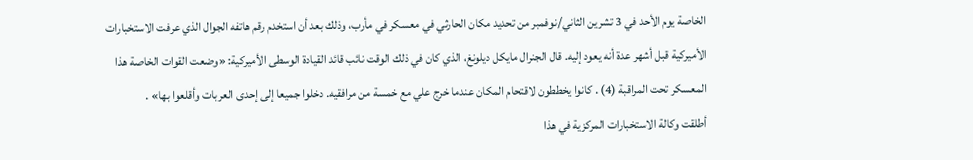الخاصة يوم الأحد في 3 تشرين الثاني/نوفمبر من تحديد مكان الحارثي في معسكر في مأرب، وذلك بعد أن استخدم رقم هاتفه الجوال الذي عرفت الاستخبارات الأميركية قبل أشهر عدة أنه يعود إليه. قال الجنرال مايکل ديلونغ، الذي كان في ذلك الوقت نائب قائد القيادة الوسطى الأميركية: «وضعت القوات الخاصة هذا المعسكر تحت المراقبة (4) . كانوا يخططون لاقتحام المكان عندما خرج علي مع خمسة من مرافقيه. دخلوا جميعا إلى إحدى العربات وأقلعوا بها» .
أطلقت وكالة الاستخبارات المركزية في هذا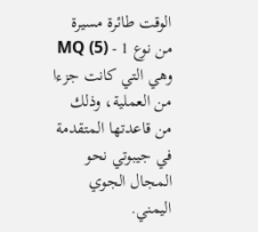الوقت طائرة مسيرة من نوع 1 - MQ (5) وهي التي كانت جزءا من العملية، وذلك من قاعدتها المتقدمة في جيبوتي نحو المجال الجوي اليمني.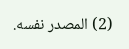(2) المصدر نفسه.